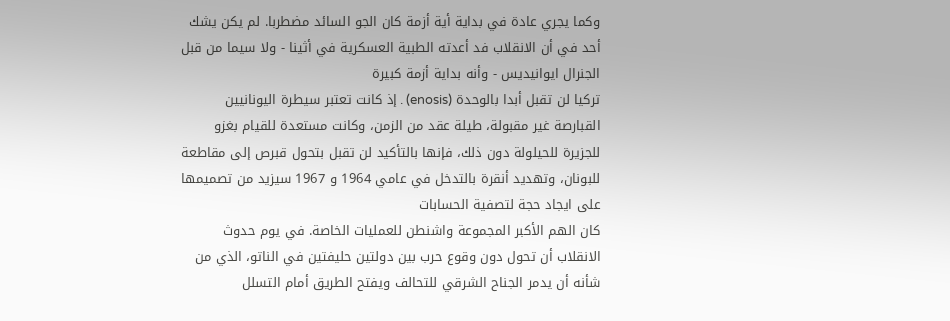وكما يجري عادة في بداية أية أزمة كان الجو السائد مضطربا. لم يكن يشك أحد في أن الانقلاب فد أعدته الطبية العسكرية في أثينا - ولا سيما من قبل الجنرال ايوانيديس - وأنه بداية أزمة كبيرة
تركيا لن تقبل أبدا بالوحدة (enosis) . إذ كانت تعتبر سيطرة اليونانيين القبارصة غير مقبولة، طيلة عقد من الزمن، وكانت مستعدة للقيام بغزو للجزيرة للحيلولة دون ذلك، فإنها بالتأكيد لن تقبل بتحول قبرص إلى مقاطعة للبونان، وتهديد أنقرة بالتدخل في عامي 1964 و 1967 سيزيد من تصميمها على ايجاد حجة لتصفية الحسابات
كان الهم الأكبر المجموعة واشنطن للعمليات الخاصة. في يوم حدوث الانقلاب أن تحول دون وقوع حرب بين دولتين حليفتين في الناتو، الذي من شأنه أن يدمر الجناح الشرقي للتحالف ويفتح الطريق أمام التسلل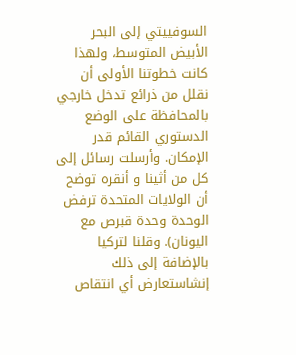السوفييتي إلى البحر الأبيض المتوسط، ولهذا كانت خطوتنا الأولى أن نقلل من ذرائع تدخل خارجي بالمحافظة على الوضع الدستوري القائم قدر الإمكان. وأرسلت رسائل إلى كل من أثينا و أنقره توضح أن الولايات المتحدة ترفض الوحدة وحدة قبرص مع اليونان). وقلنا لتركيا بالإضافة إلى ذلك إنشاستعارض أي انتقاص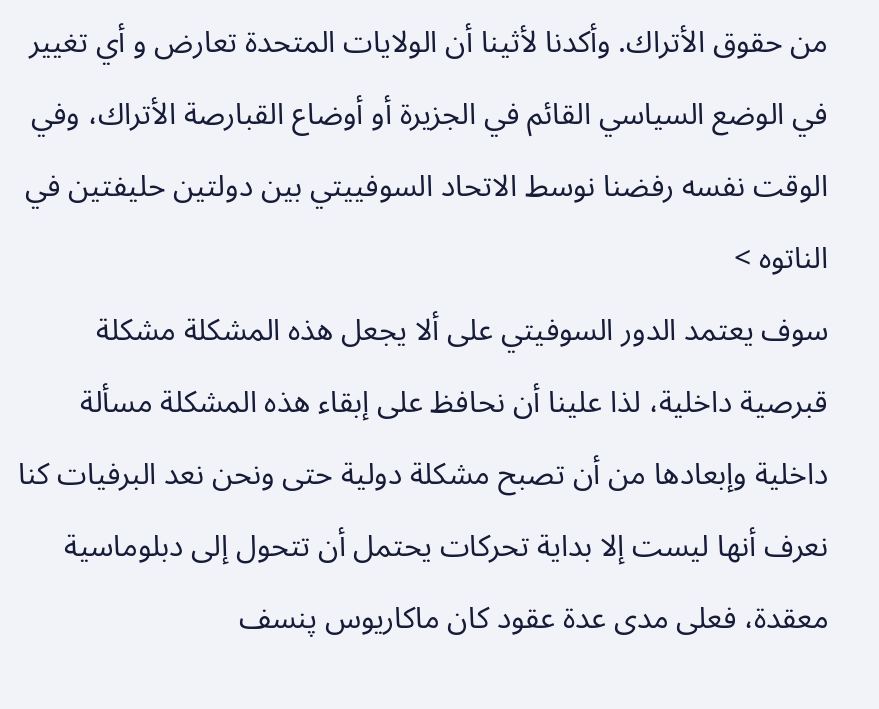من حقوق الأتراك. وأكدنا لأثينا أن الولايات المتحدة تعارض و أي تغيير في الوضع السياسي القائم في الجزيرة أو أوضاع القبارصة الأتراك، وفي الوقت نفسه رفضنا نوسط الاتحاد السوفييتي بين دولتين حليفتين في الناتوه >
سوف يعتمد الدور السوفيتي على ألا يجعل هذه المشكلة مشكلة قبرصية داخلية، لذا علينا أن نحافظ على إبقاء هذه المشكلة مسألة داخلية وإبعادها من أن تصبح مشكلة دولية حتى ونحن نعد البرفيات كنا نعرف أنها ليست إلا بداية تحركات يحتمل أن تتحول إلى دبلوماسية معقدة، فعلى مدى عدة عقود كان ماکاريوس پنسف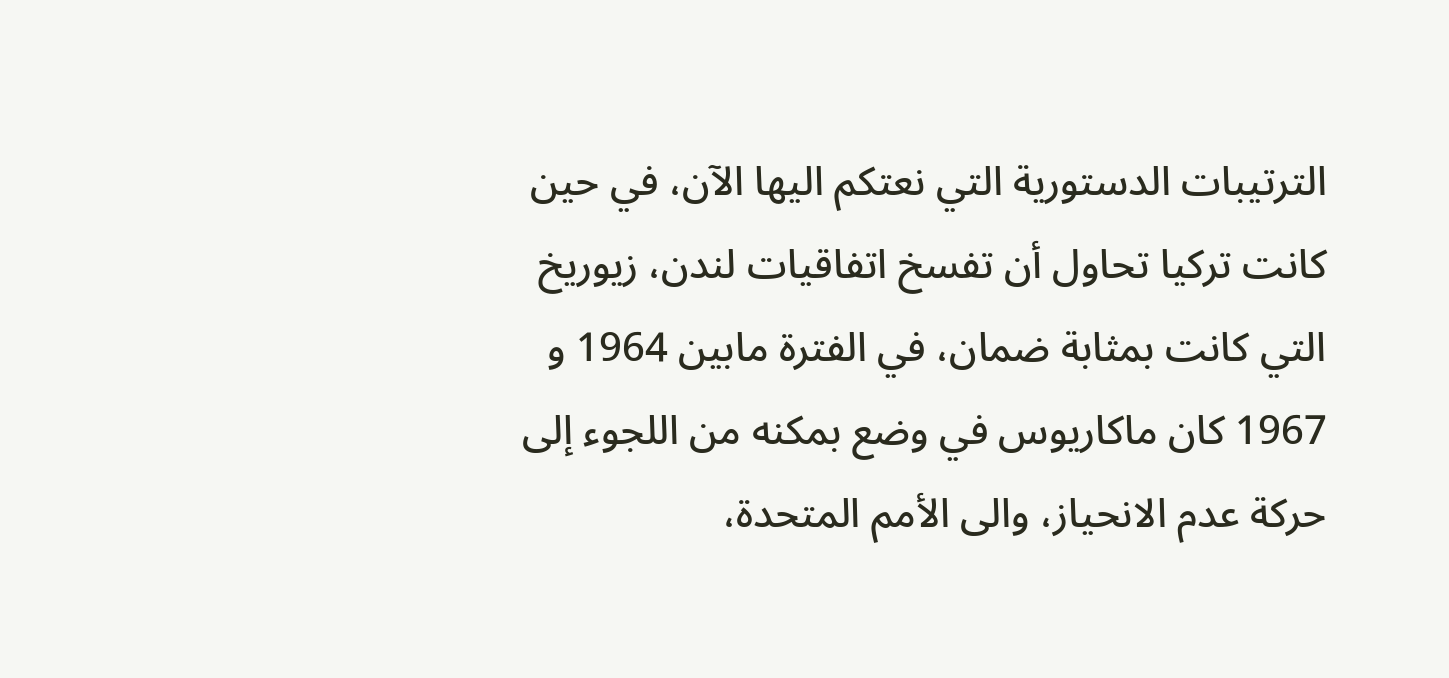الترتيبات الدستورية التي نعتكم اليها الآن، في حين كانت تركيا تحاول أن تفسخ اتفاقيات لندن، زيوريخ التي كانت بمثابة ضمان، في الفترة مابين 1964 و 1967 كان ماکاريوس في وضع بمكنه من اللجوء إلى حركة عدم الانحياز، والى الأمم المتحدة،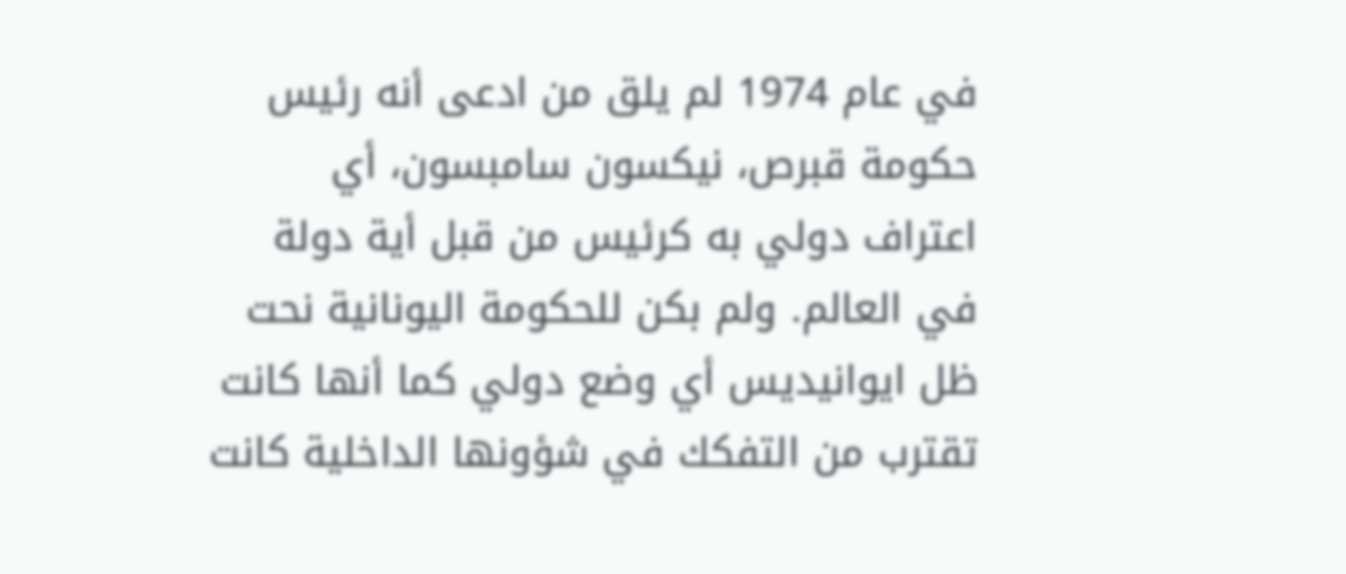في عام 1974 لم يلق من ادعى أنه رئيس حكومة قبرص، نيکسون سامبسون، أي اعتراف دولي به كرئيس من قبل أية دولة في العالم. ولم بكن للحكومة اليونانية نحت ظل ايوانيديس أي وضع دولي كما أنها كانت تقترب من التفكك في شؤونها الداخلية كانت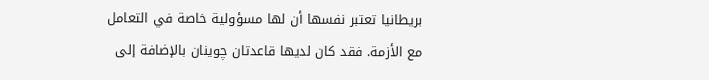بريطانيا تعتبر نفسها أن لها مسؤولية خاصة في التعامل مع الأزمة. فقد كان لديها قاعدتان چوينان بالإضافة إلى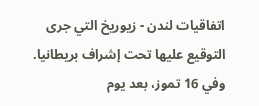اتفاقيات لندن - زيوريخ التي جرى التوقيع عليها تحت إشراف بريطانيا. وفي 16 تموز، بعد يوم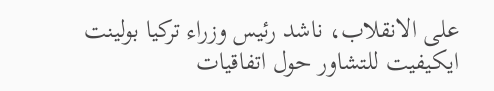على الانقلاب، ناشد رئيس وزراء تركيا بولينت ايکيفيت للتشاور حول اتفاقيات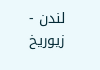لندن - زيوريخ